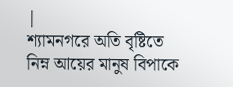|
শ্যামনগরে অতি বৃষ্টিতে নিম্ন আয়ের মানুষ বিপাকে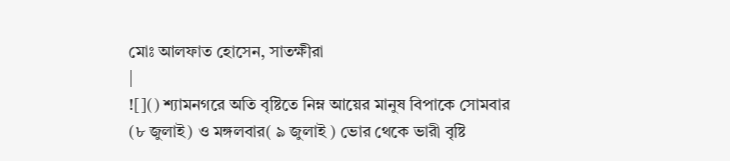মোঃ আলফাত হোসেন, সাতক্ষীরা
|
![]() শ্যামনগরে অতি বৃষ্টিতে নিম্ন আয়ের মানুষ বিপাকে সোমবার (৮ জুলাই) ও মঙ্গলবার( ৯ জুলাই ) ভোর থেকে ভারী বৃষ্টি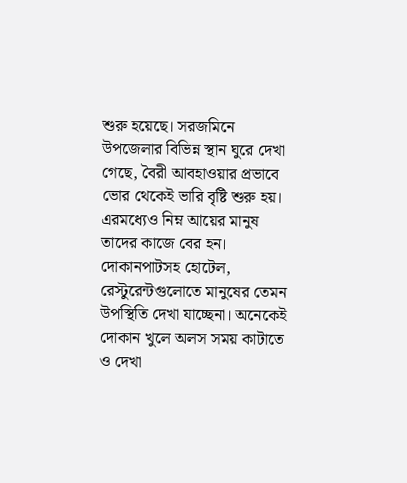শুরু হয়েছে। সরজমিনে উপজেলার বিভিন্ন স্থান ঘুরে দেখা গেছে, বৈরী আবহাওয়ার প্রভাবে ভোর থেকেই ভারি বৃষ্টি শুরু হয়। এরমধ্যেও নিম্ন আয়ের মানুষ তাদের কাজে বের হন। দোকানপাটসহ হোটেল, রেস্টুরেন্টগুলোতে মানুষের তেমন উপস্থিতি দেখা যাচ্ছেনা। অনেকেই দোকান খুলে অলস সময় কাটাতে ও দেখা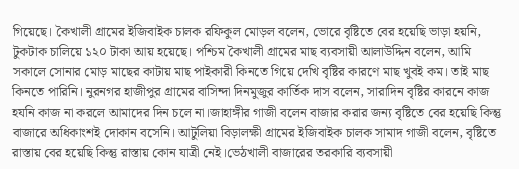গিয়েছে। কৈখালী গ্রামের ইজিবাইক চালক রফিকুল মোড়ল বলেন, ভোরে বৃষ্টিতে বের হয়েছি ভাড়া হয়নি, টুকটাক চালিয়ে ১২০ টাকা আয় হয়েছে। পশ্চিম কৈখালী গ্রামের মাছ ব্যবসায়ী আলাউদ্দিন বলেন, আমি সকালে সোনার মোড় মাছের কাটায় মাছ পাইকারী কিনতে গিয়ে দেখি বৃষ্টির কারণে মাছ খুবই কম। তাই মাছ কিনতে পারিনি। নুরনগর হাজীপুর গ্রামের বাসিন্দা দিনমুজুর কার্তিক দাস বলেন, সারাদিন বৃষ্টির কারনে কাজ হযনি কাজ না করলে আমাদের দিন চলে না।জাহাঙ্গীর গাজী বলেন বাজার করার জন্য বৃষ্টিতে বের হয়েছি কিন্তু বাজারে অধিকাংশই দোকান বসেনি। আটুলিয়া বিড়ালক্ষী গ্রামের ইজিবাইক চালক সামাদ গাজী বলেন, বৃষ্টিতে রাস্তায় বের হয়েছি কিন্তু রাস্তায় কোন যাত্রী নেই।ভেঠখালী বাজারের তরকারি ব্যবসায়ী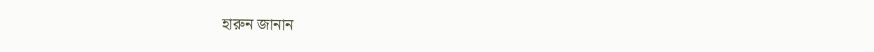হারুন জানান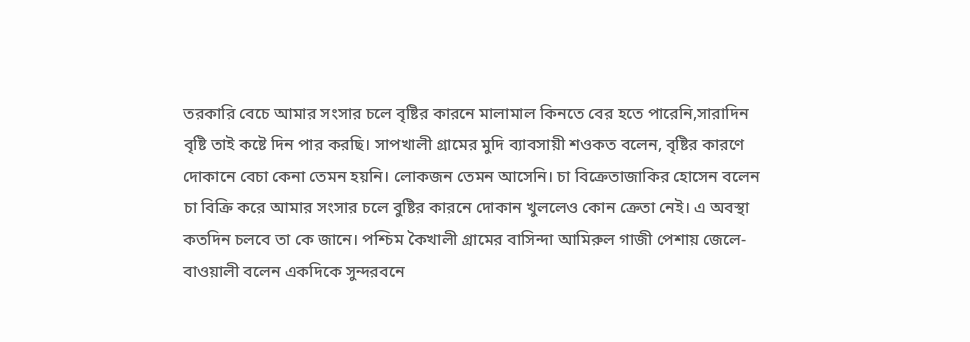তরকারি বেচে আমার সংসার চলে বৃষ্টির কারনে মালামাল কিনতে বের হতে পারেনি,সারাদিন বৃষ্টি তাই কষ্টে দিন পার করছি। সাপখালী গ্রামের মুদি ব্যাবসায়ী শওকত বলেন, বৃষ্টির কারণে দোকানে বেচা কেনা তেমন হয়নি। লোকজন তেমন আসেনি। চা বিক্রেতাজাকির হোসেন বলেন চা বিক্রি করে আমার সংসার চলে বুষ্টির কারনে দোকান খুললেও কোন ক্রেতা নেই। এ অবস্থা কতদিন চলবে তা কে জানে। পশ্চিম কৈখালী গ্রামের বাসিন্দা আমিরুল গাজী পেশায় জেলে- বাওয়ালী বলেন একদিকে সুন্দরবনে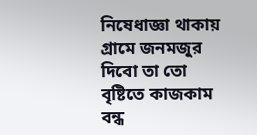নিষেধাজ্ঞা থাকায় গ্রামে জনমজুর দিবো তা তো বৃষ্টিতে কাজকাম বন্ধ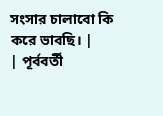সংসার চালাবো কি করে ভাবছি। |
| পূর্ববর্তী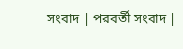সংবাদ | পরবর্তী সংবাদ |